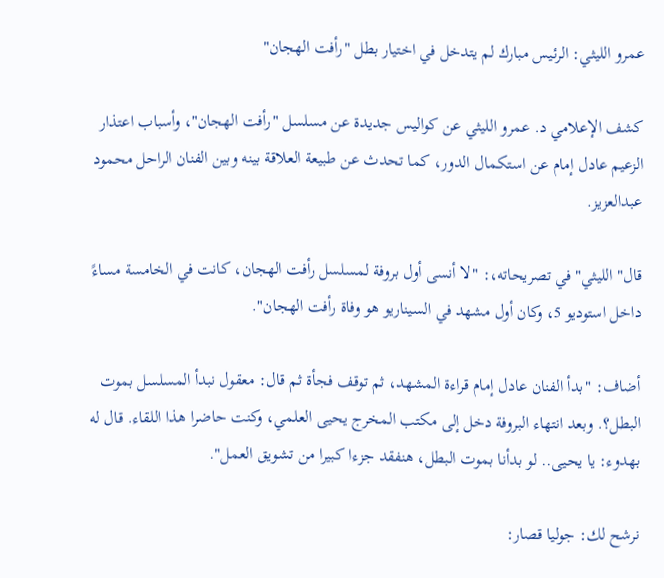عمرو الليثي: الرئيس مبارك لم يتدخل في اختيار بطل "رأفت الهجان"

كشف الإعلامي د. عمرو الليثي عن كواليس جديدة عن مسلسل "رأفت الهجان"، وأسباب اعتذار الزعيم عادل إمام عن استكمال الدور، كما تحدث عن طبيعة العلاقة بينه وبين الفنان الراحل محمود عبدالعزيز.

قال" الليثي" في تصريحاته،: "لا أنسى أول بروفة لمسلسل رأفت الهجان، كانت في الخامسة مساءً داخل استوديو 5، وكان أول مشهد في السيناريو هو وفاة رأفت الهجان".

أضاف: "بدأ الفنان عادل إمام قراءة المشهد، ثم توقف فجأة ثم قال: معقول نبدأ المسلسل بموت البطل؟. وبعد انتهاء البروفة دخل إلى مكتب المخرج يحيى العلمي، وكنت حاضرا هذا اللقاء. قال له بهدوء: يا يحيى.. لو بدأنا بموت البطل، هنفقد جزءا كبيرا من تشويق العمل".

نرشح لك: جوليا قصار: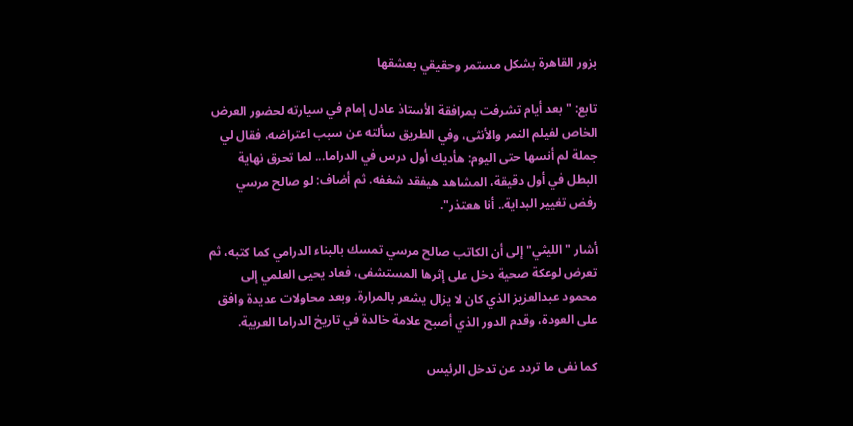بزور القاهرة بشكل مستمر وحقيقي بعشقها

تابع: "بعد أيام تشرفت بمرافقة الأستاذ عادل إمام في سيارته لحضور العرض الخاص لفيلم النمر والأنثى، وفي الطريق سألته عن سبب اعتراضه، فقال لي جملة لم أنسها حتى اليوم: هأديك أول درس في الدراما... لما تحرق نهاية البطل في أول دقيقة، المشاهد هيفقد شغفه. ثم أضاف: لو صالح مرسي رفض تغيير البداية.. أنا هعتذر".

أشار "الليثي" إلى أن الكاتب صالح مرسي تمسك بالبناء الدرامي كما كتبه، ثم تعرض لوعكة صحية دخل على إثرها المستشفى، فعاد يحيى العلمي إلى محمود عبدالعزيز الذي كان لا يزال يشعر بالمرارة. وبعد محاولات عديدة وافق على العودة، وقدم الدور الذي أصبح علامة خالدة في تاريخ الدراما العربية.

كما نفى ما تردد عن تدخل الرئيس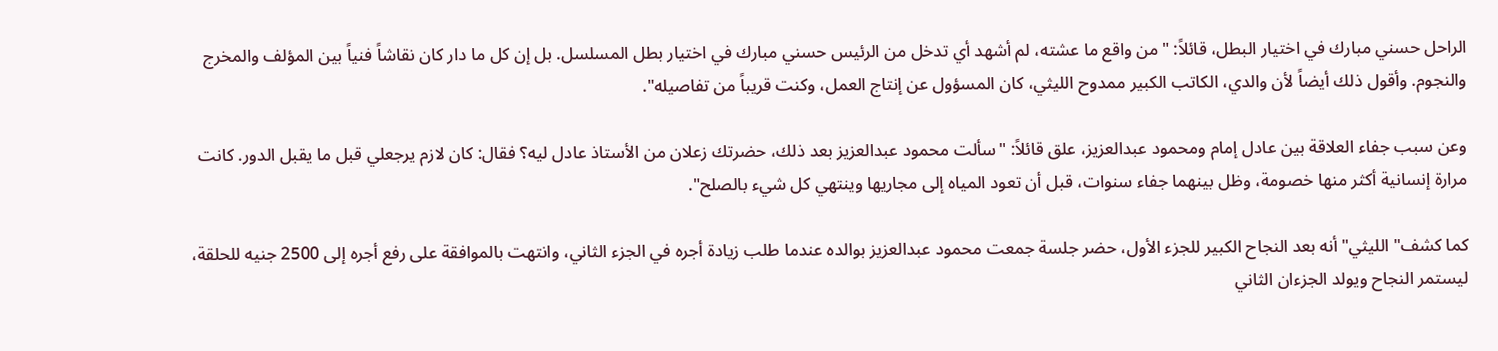الراحل حسني مبارك في اختيار البطل، قائلاً: "من واقع ما عشته، لم أشهد أي تدخل من الرئيس حسني مبارك في اختيار بطل المسلسل. بل إن كل ما دار كان نقاشاً فنياً بين المؤلف والمخرج والنجوم. وأقول ذلك أيضاً لأن والدي، الكاتب الكبير ممدوح الليثي، كان المسؤول عن إنتاج العمل، وكنت قريباً من تفاصيله".

وعن سبب جفاء العلاقة بين عادل إمام ومحمود عبدالعزيز، علق قائلاً: "سألت محمود عبدالعزيز بعد ذلك، حضرتك زعلان من الأستاذ عادل ليه؟ فقال: كان لازم يرجعلي قبل ما يقبل الدور. كانت مرارة إنسانية أكثر منها خصومة، وظل بينهما جفاء سنوات، قبل أن تعود المياه إلى مجاريها وينتهي كل شيء بالصلح".

كما كشف" الليثي" أنه بعد النجاح الكبير للجزء الأول، حضر جلسة جمعت محمود عبدالعزيز بوالده عندما طلب زيادة أجره في الجزء الثاني، وانتهت بالموافقة على رفع أجره إلى 2500 جنيه للحلقة، ليستمر النجاح ويولد الجزءان الثاني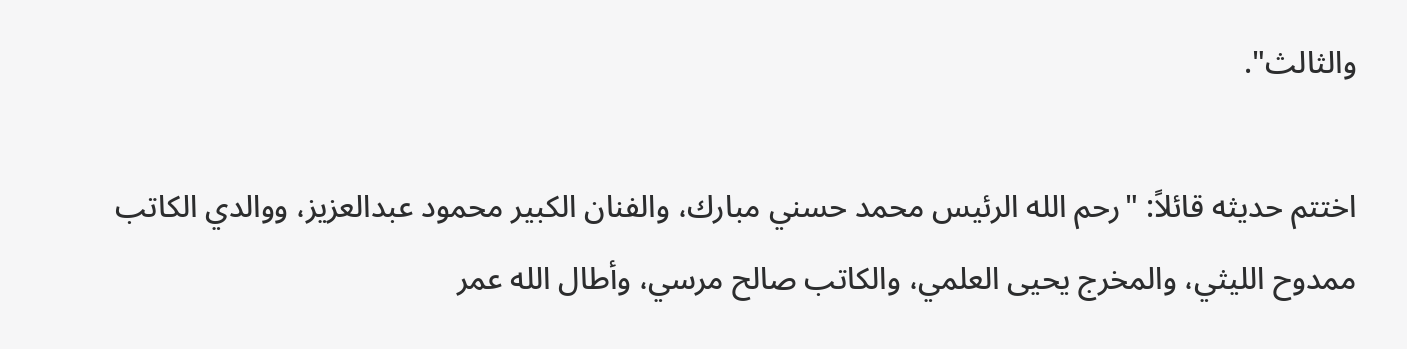والثالث".

اختتم حديثه قائلاً: "رحم الله الرئيس محمد حسني مبارك، والفنان الكبير محمود عبدالعزيز، ووالدي الكاتب ممدوح الليثي، والمخرج يحيى العلمي، والكاتب صالح مرسي، وأطال الله عمر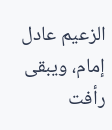الزعيم عادل إمام، ويبقى رأفت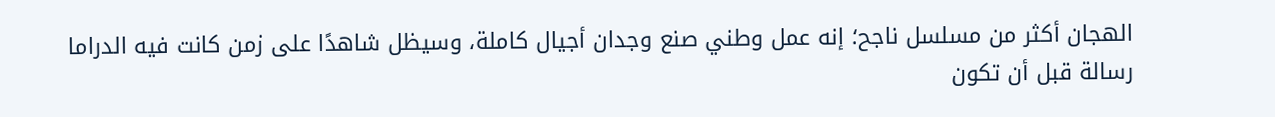الهجان أكثر من مسلسل ناجح؛ إنه عمل وطني صنع وجدان أجيال كاملة، وسيظل شاهدًا على زمن كانت فيه الدراما رسالة قبل أن تكون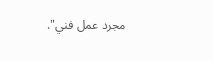مجرد عمل فني".